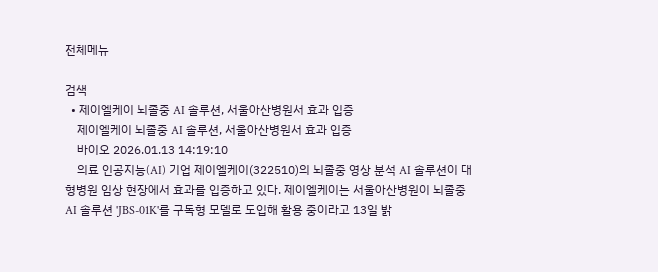전체메뉴

검색
  • 제이엘케이 뇌졸중 AI 솔루션, 서울아산병원서 효과 입증
    제이엘케이 뇌졸중 AI 솔루션, 서울아산병원서 효과 입증
    바이오 2026.01.13 14:19:10
    의료 인공지능(AI) 기업 제이엘케이(322510)의 뇌졸중 영상 분석 AI 솔루션이 대형병원 임상 현장에서 효과를 입증하고 있다. 제이엘케이는 서울아산병원이 뇌졸중 AI 솔루션 'JBS-01K'를 구독형 모델로 도입해 활용 중이라고 13일 밝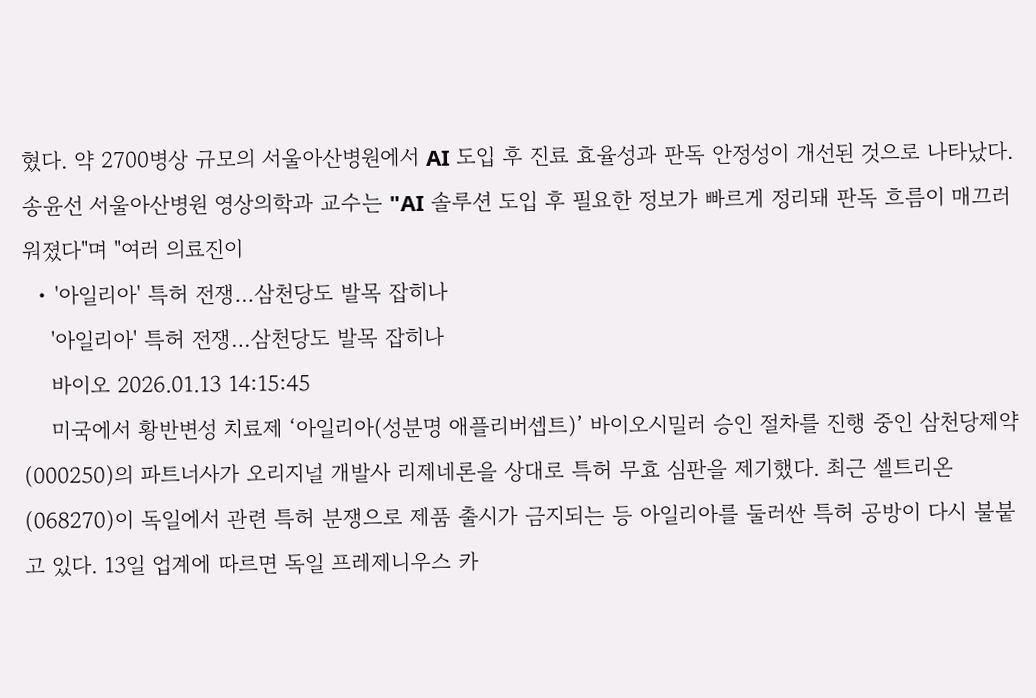혔다. 약 2700병상 규모의 서울아산병원에서 AI 도입 후 진료 효율성과 판독 안정성이 개선된 것으로 나타났다. 송윤선 서울아산병원 영상의학과 교수는 "AI 솔루션 도입 후 필요한 정보가 빠르게 정리돼 판독 흐름이 매끄러워졌다"며 "여러 의료진이
  • '아일리아' 특허 전쟁…삼천당도 발목 잡히나
    '아일리아' 특허 전쟁…삼천당도 발목 잡히나
    바이오 2026.01.13 14:15:45
    미국에서 황반변성 치료제 ‘아일리아(성분명 애플리버셉트)’ 바이오시밀러 승인 절차를 진행 중인 삼천당제약(000250)의 파트너사가 오리지널 개발사 리제네론을 상대로 특허 무효 심판을 제기했다. 최근 셀트리온(068270)이 독일에서 관련 특허 분쟁으로 제품 출시가 금지되는 등 아일리아를 둘러싼 특허 공방이 다시 불붙고 있다. 13일 업계에 따르면 독일 프레제니우스 카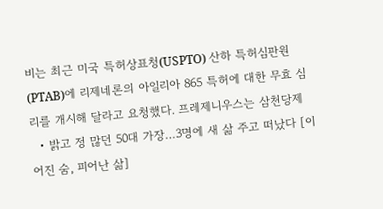비는 최근 미국 특허상표청(USPTO) 산하 특허심판원(PTAB)에 리제네론의 아일리아 865 특허에 대한 무효 심리를 개시해 달라고 요청했다. 프레제니우스는 삼천당제
  • 밝고 정 많던 50대 가장…3명에 새 삶 주고 떠났다 [이어진 숨, 피어난 삶]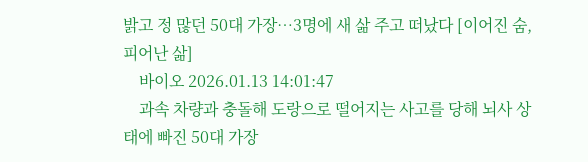밝고 정 많던 50대 가장…3명에 새 삶 주고 떠났다 [이어진 숨, 피어난 삶]
    바이오 2026.01.13 14:01:47
    과속 차량과 충돌해 도랑으로 떨어지는 사고를 당해 뇌사 상태에 빠진 50대 가장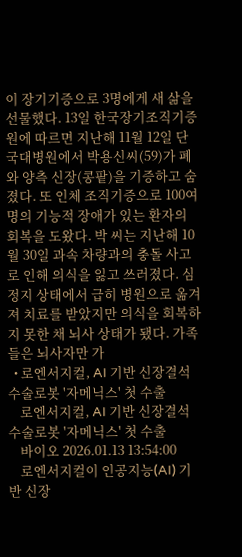이 장기기증으로 3명에게 새 삶을 선물했다. 13일 한국장기조직기증원에 따르면 지난해 11월 12일 단국대병원에서 박용신씨(59)가 폐와 양측 신장(콩팥)을 기증하고 숨졌다. 또 인체 조직기증으로 100여 명의 기능적 장애가 있는 환자의 회복을 도왔다. 박 씨는 지난해 10월 30일 과속 차량과의 충돌 사고로 인해 의식을 잃고 쓰러졌다. 심정지 상태에서 급히 병원으로 옮겨져 치료를 받았지만 의식을 회복하지 못한 채 뇌사 상태가 됐다. 가족들은 뇌사자만 가
  • 로엔서지컬, AI 기반 신장결석 수술로봇 '자메닉스' 첫 수출
    로엔서지컬, AI 기반 신장결석 수술로봇 '자메닉스' 첫 수출
    바이오 2026.01.13 13:54:00
    로엔서지컬이 인공지능(AI) 기반 신장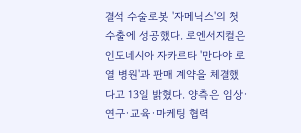결석 수술로봇 '자메닉스'의 첫 수출에 성공했다. 로엔서지컬은 인도네시아 자카르타 '만다야 로열 병원'과 판매 계약을 체결했다고 13일 밝혔다. 양측은 임상·연구·교육·마케팅 협력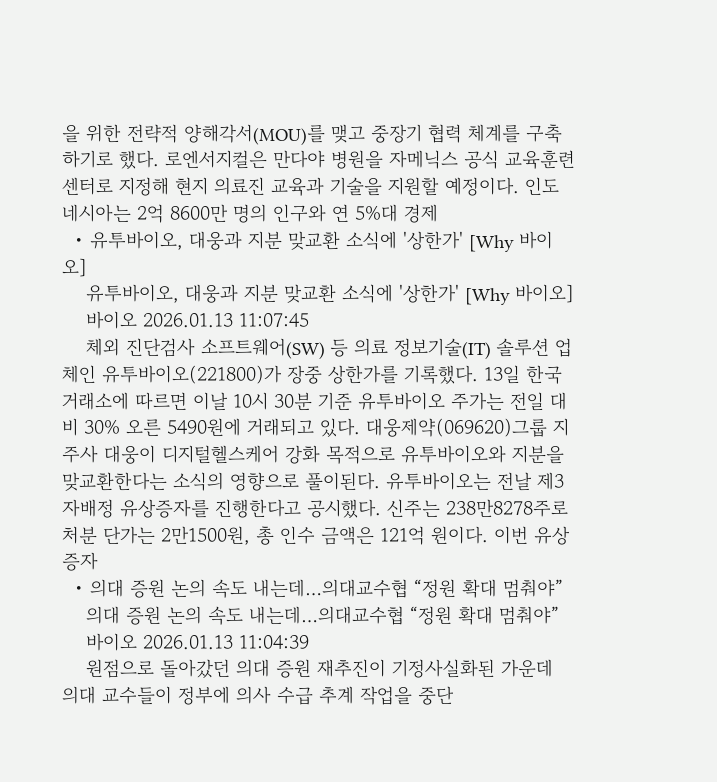을 위한 전략적 양해각서(MOU)를 맺고 중장기 협력 체계를 구축하기로 했다. 로엔서지컬은 만다야 병원을 자메닉스 공식 교육훈련 센터로 지정해 현지 의료진 교육과 기술을 지원할 예정이다. 인도네시아는 2억 8600만 명의 인구와 연 5%대 경제
  • 유투바이오, 대웅과 지분 맞교환 소식에 '상한가' [Why 바이오]
    유투바이오, 대웅과 지분 맞교환 소식에 '상한가' [Why 바이오]
    바이오 2026.01.13 11:07:45
    체외 진단검사 소프트웨어(SW) 등 의료 정보기술(IT) 솔루션 업체인 유투바이오(221800)가 장중 상한가를 기록했다. 13일 한국거래소에 따르면 이날 10시 30분 기준 유투바이오 주가는 전일 대비 30% 오른 5490원에 거래되고 있다. 대웅제약(069620)그룹 지주사 대웅이 디지털헬스케어 강화 목적으로 유투바이오와 지분을 맞교환한다는 소식의 영향으로 풀이된다. 유투바이오는 전날 제3자배정 유상증자를 진행한다고 공시했다. 신주는 238만8278주로 처분 단가는 2만1500원, 총 인수 금액은 121억 원이다. 이번 유상증자
  • 의대 증원 논의 속도 내는데…의대교수협 “정원 확대 멈춰야”
    의대 증원 논의 속도 내는데…의대교수협 “정원 확대 멈춰야”
    바이오 2026.01.13 11:04:39
    원점으로 돌아갔던 의대 증원 재추진이 기정사실화된 가운데 의대 교수들이 정부에 의사 수급 추계 작업을 중단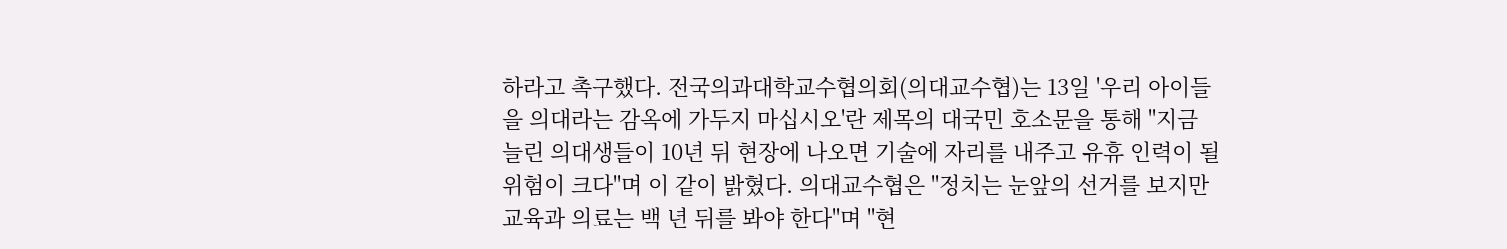하라고 촉구했다. 전국의과대학교수협의회(의대교수협)는 13일 '우리 아이들을 의대라는 감옥에 가두지 마십시오'란 제목의 대국민 호소문을 통해 "지금 늘린 의대생들이 10년 뒤 현장에 나오면 기술에 자리를 내주고 유휴 인력이 될 위험이 크다"며 이 같이 밝혔다. 의대교수협은 "정치는 눈앞의 선거를 보지만 교육과 의료는 백 년 뒤를 봐야 한다"며 "현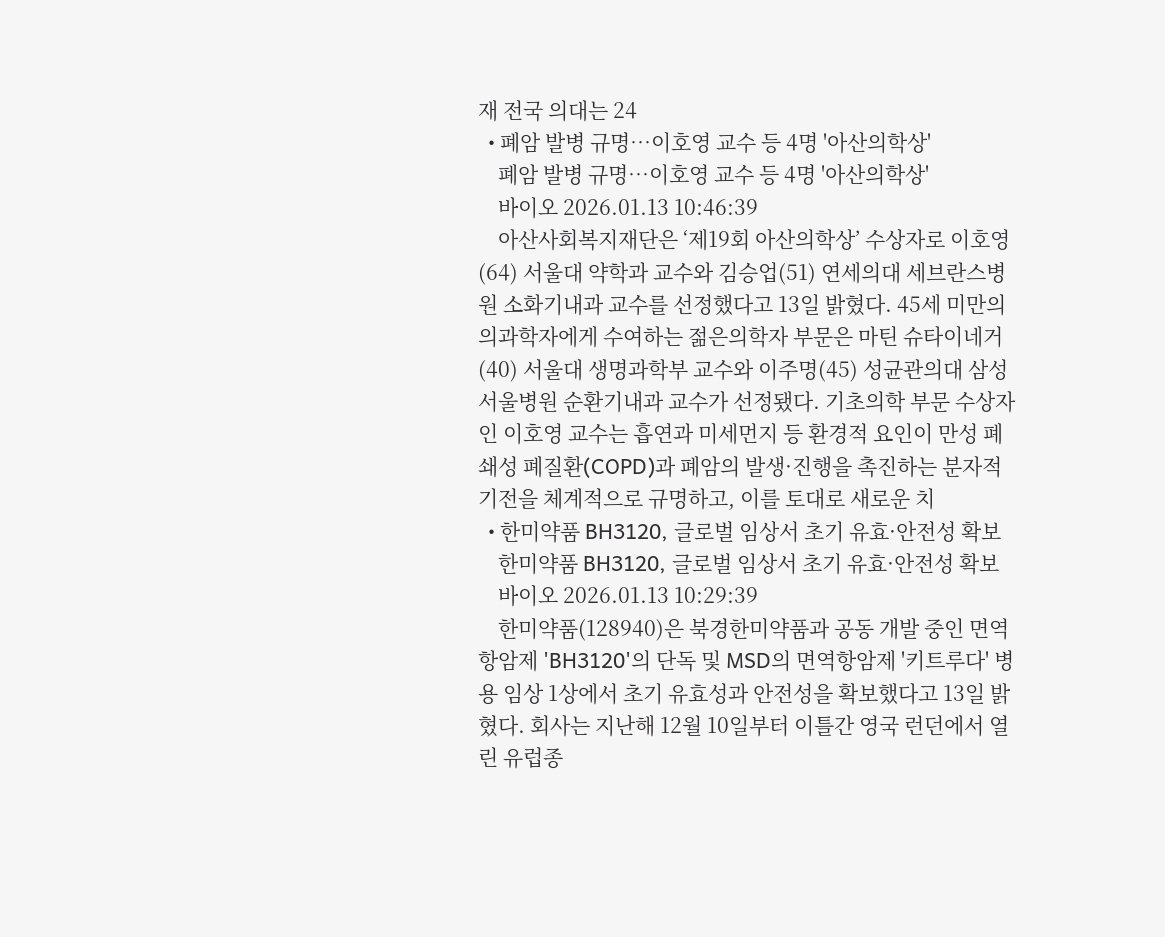재 전국 의대는 24
  • 폐암 발병 규명…이호영 교수 등 4명 '아산의학상'
    폐암 발병 규명…이호영 교수 등 4명 '아산의학상'
    바이오 2026.01.13 10:46:39
    아산사회복지재단은 ‘제19회 아산의학상’ 수상자로 이호영(64) 서울대 약학과 교수와 김승업(51) 연세의대 세브란스병원 소화기내과 교수를 선정했다고 13일 밝혔다. 45세 미만의 의과학자에게 수여하는 젊은의학자 부문은 마틴 슈타이네거(40) 서울대 생명과학부 교수와 이주명(45) 성균관의대 삼성서울병원 순환기내과 교수가 선정됐다. 기초의학 부문 수상자인 이호영 교수는 흡연과 미세먼지 등 환경적 요인이 만성 폐쇄성 폐질환(COPD)과 폐암의 발생·진행을 촉진하는 분자적 기전을 체계적으로 규명하고, 이를 토대로 새로운 치
  • 한미약품 BH3120, 글로벌 임상서 초기 유효·안전성 확보
    한미약품 BH3120, 글로벌 임상서 초기 유효·안전성 확보
    바이오 2026.01.13 10:29:39
    한미약품(128940)은 북경한미약품과 공동 개발 중인 면역항암제 'BH3120'의 단독 및 MSD의 면역항암제 '키트루다' 병용 임상 1상에서 초기 유효성과 안전성을 확보했다고 13일 밝혔다. 회사는 지난해 12월 10일부터 이틀간 영국 런던에서 열린 유럽종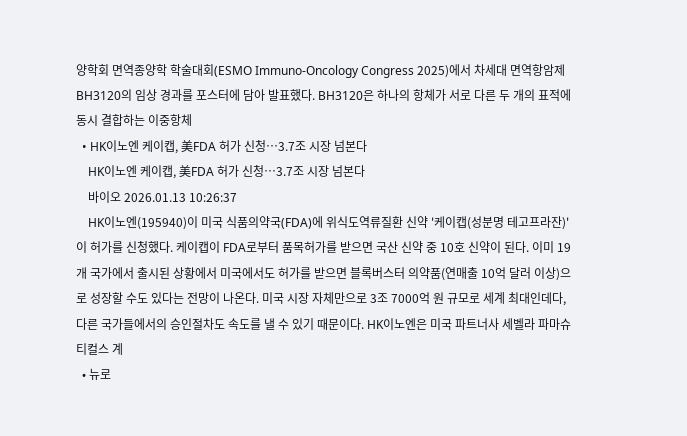양학회 면역종양학 학술대회(ESMO Immuno-Oncology Congress 2025)에서 차세대 면역항암제 BH3120의 임상 경과를 포스터에 담아 발표했다. BH3120은 하나의 항체가 서로 다른 두 개의 표적에 동시 결합하는 이중항체
  • HK이노엔 케이캡, 美FDA 허가 신청…3.7조 시장 넘본다
    HK이노엔 케이캡, 美FDA 허가 신청…3.7조 시장 넘본다
    바이오 2026.01.13 10:26:37
    HK이노엔(195940)이 미국 식품의약국(FDA)에 위식도역류질환 신약 '케이캡(성분명 테고프라잔)'이 허가를 신청했다. 케이캡이 FDA로부터 품목허가를 받으면 국산 신약 중 10호 신약이 된다. 이미 19개 국가에서 출시된 상황에서 미국에서도 허가를 받으면 블록버스터 의약품(연매출 10억 달러 이상)으로 성장할 수도 있다는 전망이 나온다. 미국 시장 자체만으로 3조 7000억 원 규모로 세계 최대인데다, 다른 국가들에서의 승인절차도 속도를 낼 수 있기 때문이다. HK이노엔은 미국 파트너사 세벨라 파마슈티컬스 계
  • 뉴로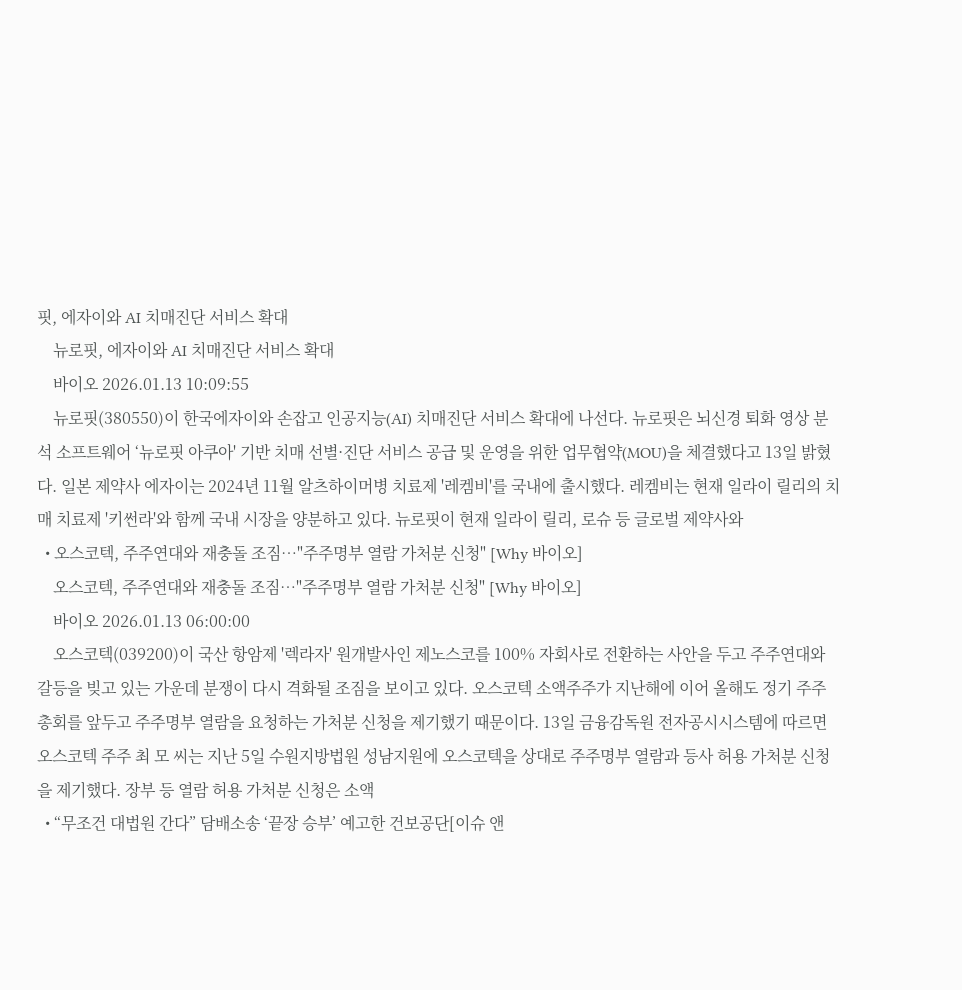핏, 에자이와 AI 치매진단 서비스 확대
    뉴로핏, 에자이와 AI 치매진단 서비스 확대
    바이오 2026.01.13 10:09:55
    뉴로핏(380550)이 한국에자이와 손잡고 인공지능(AI) 치매진단 서비스 확대에 나선다. 뉴로핏은 뇌신경 퇴화 영상 분석 소프트웨어 ‘뉴로핏 아쿠아' 기반 치매 선별·진단 서비스 공급 및 운영을 위한 업무협약(MOU)을 체결했다고 13일 밝혔다. 일본 제약사 에자이는 2024년 11월 알츠하이머병 치료제 '레켐비'를 국내에 출시했다. 레켐비는 현재 일라이 릴리의 치매 치료제 '키썬라'와 함께 국내 시장을 양분하고 있다. 뉴로핏이 현재 일라이 릴리, 로슈 등 글로벌 제약사와
  • 오스코텍, 주주연대와 재충돌 조짐…"주주명부 열람 가처분 신청" [Why 바이오]
    오스코텍, 주주연대와 재충돌 조짐…"주주명부 열람 가처분 신청" [Why 바이오]
    바이오 2026.01.13 06:00:00
    오스코텍(039200)이 국산 항암제 '렉라자' 원개발사인 제노스코를 100% 자회사로 전환하는 사안을 두고 주주연대와 갈등을 빚고 있는 가운데 분쟁이 다시 격화될 조짐을 보이고 있다. 오스코텍 소액주주가 지난해에 이어 올해도 정기 주주총회를 앞두고 주주명부 열람을 요청하는 가처분 신청을 제기했기 때문이다. 13일 금융감독원 전자공시시스템에 따르면 오스코텍 주주 최 모 씨는 지난 5일 수원지방법원 성남지원에 오스코텍을 상대로 주주명부 열람과 등사 허용 가처분 신청을 제기했다. 장부 등 열람 허용 가처분 신청은 소액
  • “무조건 대법원 간다” 담배소송 ‘끝장 승부’ 예고한 건보공단[이슈 앤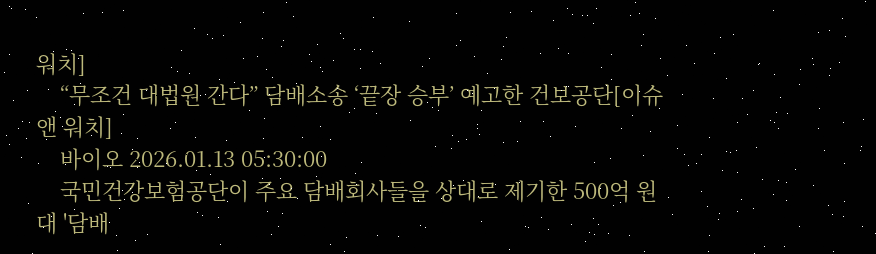워치]
    “무조건 대법원 간다” 담배소송 ‘끝장 승부’ 예고한 건보공단[이슈 앤 워치]
    바이오 2026.01.13 05:30:00
    국민건강보험공단이 주요 담배회사들을 상대로 제기한 500억 원대 '담배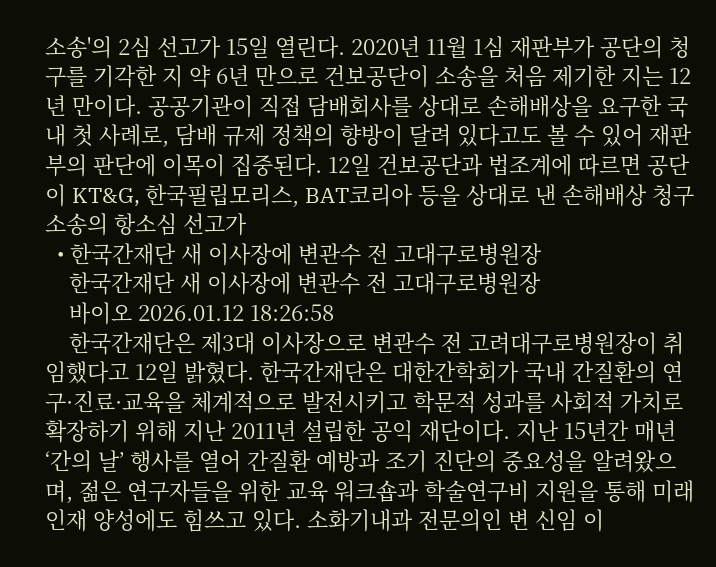소송'의 2심 선고가 15일 열린다. 2020년 11월 1심 재판부가 공단의 청구를 기각한 지 약 6년 만으로 건보공단이 소송을 처음 제기한 지는 12년 만이다. 공공기관이 직접 담배회사를 상대로 손해배상을 요구한 국내 첫 사례로, 담배 규제 정책의 향방이 달려 있다고도 볼 수 있어 재판부의 판단에 이목이 집중된다. 12일 건보공단과 법조계에 따르면 공단이 KT&G, 한국필립모리스, BAT코리아 등을 상대로 낸 손해배상 청구 소송의 항소심 선고가
  • 한국간재단 새 이사장에 변관수 전 고대구로병원장
    한국간재단 새 이사장에 변관수 전 고대구로병원장
    바이오 2026.01.12 18:26:58
    한국간재단은 제3대 이사장으로 변관수 전 고려대구로병원장이 취임했다고 12일 밝혔다. 한국간재단은 대한간학회가 국내 간질환의 연구·진료·교육을 체계적으로 발전시키고 학문적 성과를 사회적 가치로 확장하기 위해 지난 2011년 설립한 공익 재단이다. 지난 15년간 매년 ‘간의 날’ 행사를 열어 간질환 예방과 조기 진단의 중요성을 알려왔으며, 젊은 연구자들을 위한 교육 워크숍과 학술연구비 지원을 통해 미래 인재 양성에도 힘쓰고 있다. 소화기내과 전문의인 변 신임 이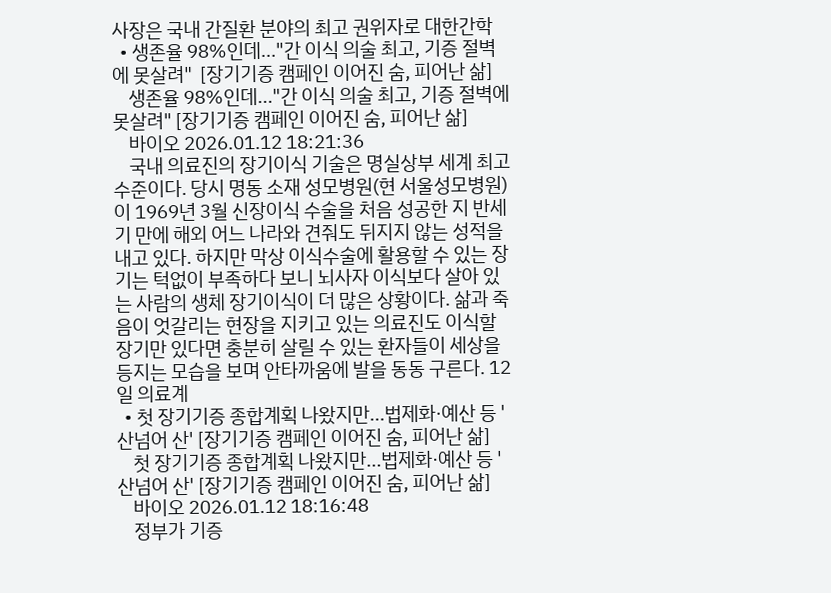사장은 국내 간질환 분야의 최고 권위자로 대한간학
  • 생존율 98%인데…"간 이식 의술 최고, 기증 절벽에 못살려"  [장기기증 캠페인 이어진 숨, 피어난 삶]
    생존율 98%인데…"간 이식 의술 최고, 기증 절벽에 못살려" [장기기증 캠페인 이어진 숨, 피어난 삶]
    바이오 2026.01.12 18:21:36
    국내 의료진의 장기이식 기술은 명실상부 세계 최고 수준이다. 당시 명동 소재 성모병원(현 서울성모병원)이 1969년 3월 신장이식 수술을 처음 성공한 지 반세기 만에 해외 어느 나라와 견줘도 뒤지지 않는 성적을 내고 있다. 하지만 막상 이식수술에 활용할 수 있는 장기는 턱없이 부족하다 보니 뇌사자 이식보다 살아 있는 사람의 생체 장기이식이 더 많은 상황이다. 삶과 죽음이 엇갈리는 현장을 지키고 있는 의료진도 이식할 장기만 있다면 충분히 살릴 수 있는 환자들이 세상을 등지는 모습을 보며 안타까움에 발을 동동 구른다. 12일 의료계
  • 첫 장기기증 종합계획 나왔지만…법제화·예산 등 '산넘어 산' [장기기증 캠페인 이어진 숨, 피어난 삶]
    첫 장기기증 종합계획 나왔지만…법제화·예산 등 '산넘어 산' [장기기증 캠페인 이어진 숨, 피어난 삶]
    바이오 2026.01.12 18:16:48
    정부가 기증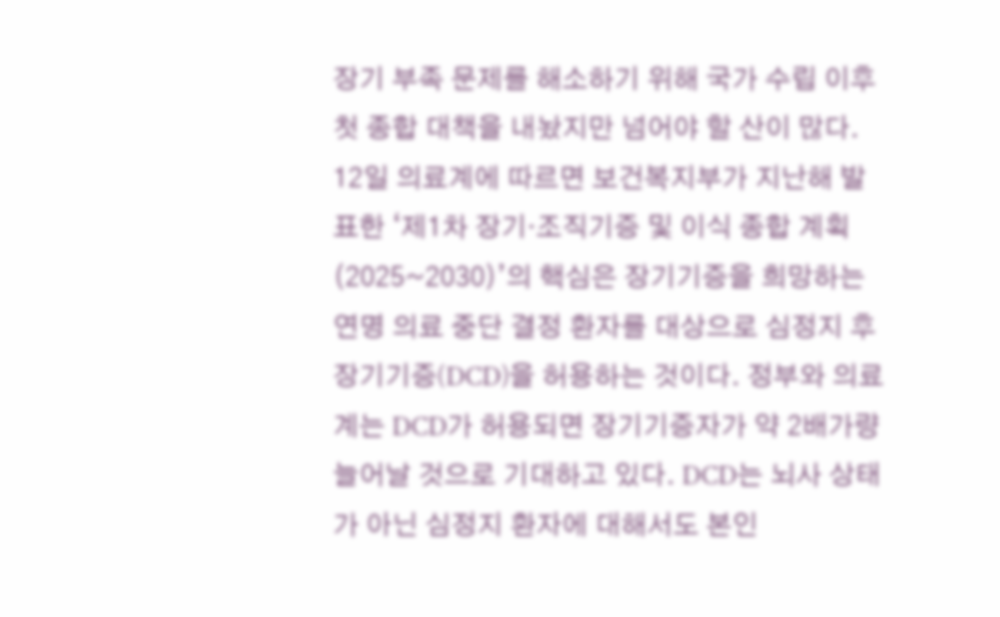장기 부족 문제를 해소하기 위해 국가 수립 이후 첫 종합 대책을 내놨지만 넘어야 할 산이 많다. 12일 의료계에 따르면 보건복지부가 지난해 발표한 ‘제1차 장기·조직기증 및 이식 종합 계획(2025~2030)’의 핵심은 장기기증을 희망하는 연명 의료 중단 결정 환자를 대상으로 심정지 후 장기기증(DCD)을 허용하는 것이다. 정부와 의료계는 DCD가 허용되면 장기기증자가 약 2배가량 늘어날 것으로 기대하고 있다. DCD는 뇌사 상태가 아닌 심정지 환자에 대해서도 본인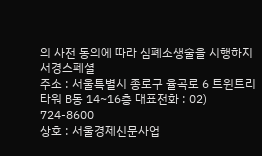의 사전 동의에 따라 심폐소생술을 시행하지
서경스페셜
주소 : 서울특별시 종로구 율곡로 6 트윈트리타워 B동 14~16층 대표전화 : 02) 724-8600
상호 : 서울경제신문사업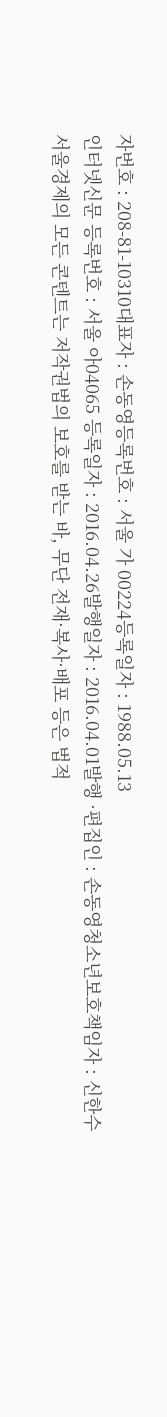자번호 : 208-81-10310대표자 : 손동영등록번호 : 서울 가 00224등록일자 : 1988.05.13
인터넷신문 등록번호 : 서울 아04065 등록일자 : 2016.04.26발행일자 : 2016.04.01발행 ·편집인 : 손동영청소년보호책임자 : 신한수
서울경제의 모든 콘텐트는 저작권법의 보호를 받는 바, 무단 전재·복사·배포 등은 법적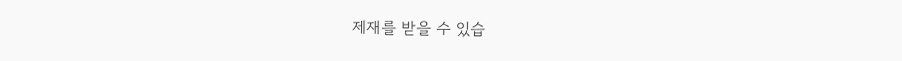제재를 받을 수 있습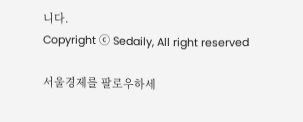니다.
Copyright ⓒ Sedaily, All right reserved

서울경제를 팔로우하세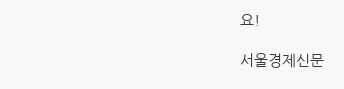요!

서울경제신문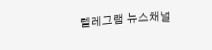텔레그램 뉴스채널